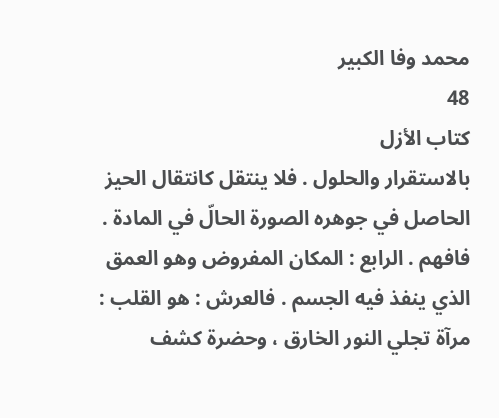محمد وفا الكبير
48
كتاب الأزل
بالاستقرار والحلول . فلا ينتقل كانتقال الحيز الحاصل في جوهره الصورة الحالّ في المادة . فافهم . الرابع : المكان المفروض وهو العمق الذي ينفذ فيه الجسم . فالعرش : هو القلب : مرآة تجلي النور الخارق ، وحضرة كشف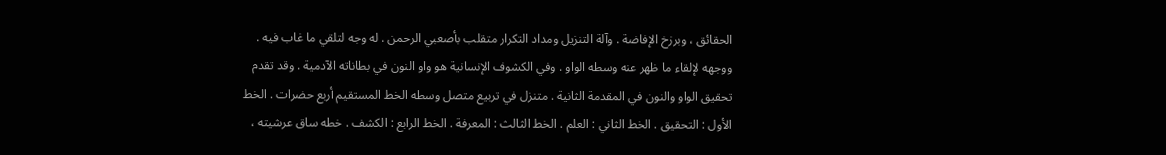الحقائق ، وبرزخ الإفاضة . وآلة التنزيل ومداد التكرار متقلب بأصعبي الرحمن . له وجه لتلقي ما غاب فيه . ووجهه لإلقاء ما ظهر عنه وسطه الواو . وفي الكشوف الإنسانية هو واو النون في بطاناته الآدمية . وقد تقدم تحقيق الواو والنون في المقدمة الثانية . متنزل في تربيع متصل وسطه الخط المستقيم أربع حضرات . الخط الأول : التحقيق . الخط الثاني : العلم . الخط الثالث : المعرفة . الخط الرابع : الكشف . خطه ساق عرشيته ،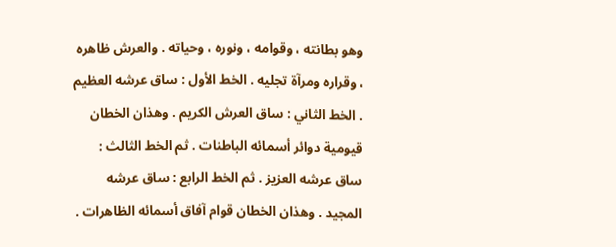وهو بطانته ، وقوامه ، ونوره ، وحياته . والعرش ظاهره ، وقراره ومرآة تجليه . الخط الأول : ساق عرشه العظيم . الخط الثاني : ساق العرش الكريم . وهذان الخطان قيومية دوائر أسمائه الباطنات . ثم الخط الثالث : ساق عرشه العزيز . ثم الخط الرابع : ساق عرشه المجيد . وهذان الخطان قوام آفاق أسمائه الظاهرات .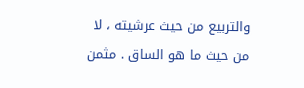والتربيع من حيث عرشيته ، لا من حيث ما هو الساق . مثمن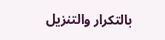بالتكرار والتنزيل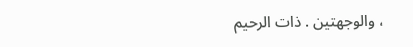، والوجهتين . ذات الرحيم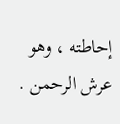إحاطته ، وهو عرش الرحمن .